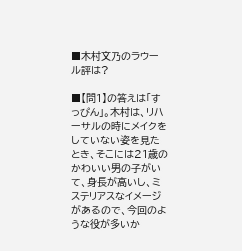■木村文乃のラウール評は?

■【問1】の答えは「すっぴん」。木村は、リハーサルの時にメイクをしていない姿を見たとき、そこには21歳のかわいい男の子がいて、身長が高いし、ミステリアスなイメージがあるので、今回のような役が多いか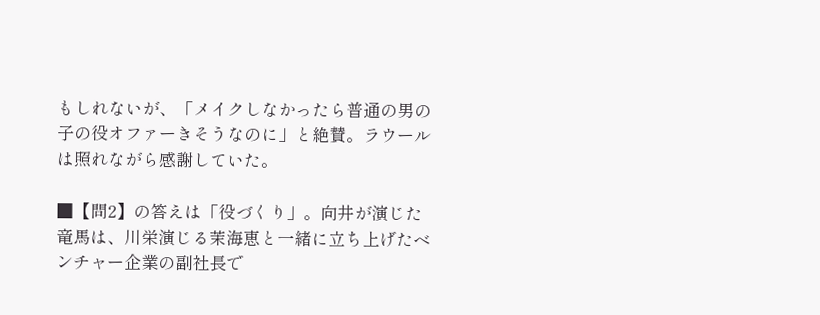もしれないが、「メイクしなかったら普通の男の子の役オファーきそうなのに」と絶賛。ラウールは照れながら感謝していた。

■【問2】の答えは「役づくり」。向井が演じた竜馬は、川栄演じる茉海恵と一緒に立ち上げたベンチャー企業の副社長で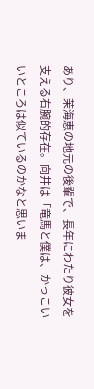あり、茉海恵の地元の後輩で、長年にわたり彼女を支える右腕的存在。向井は「竜馬と僕は、かっこいいところは似ているのかなと思いま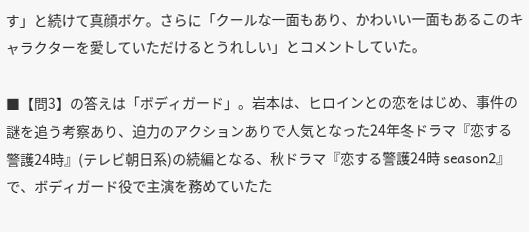す」と続けて真顔ボケ。さらに「クールな一面もあり、かわいい一面もあるこのキャラクターを愛していただけるとうれしい」とコメントしていた。

■【問3】の答えは「ボディガード」。岩本は、ヒロインとの恋をはじめ、事件の謎を追う考察あり、迫力のアクションありで人気となった24年冬ドラマ『恋する警護24時』(テレビ朝日系)の続編となる、秋ドラマ『恋する警護24時 season2』で、ボディガード役で主演を務めていたた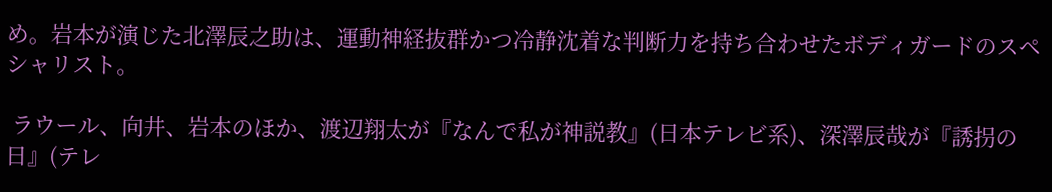め。岩本が演じた北澤辰之助は、運動神経抜群かつ冷静沈着な判断力を持ち合わせたボディガードのスペシャリスト。

 ラウール、向井、岩本のほか、渡辺翔太が『なんで私が神説教』(日本テレビ系)、深澤辰哉が『誘拐の日』(テレ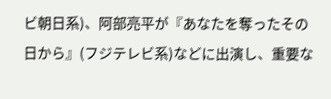ビ朝日系)、阿部亮平が『あなたを奪ったその日から』(フジテレビ系)などに出演し、重要な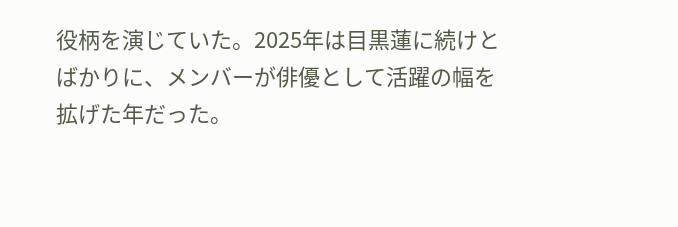役柄を演じていた。2025年は目黒蓮に続けとばかりに、メンバーが俳優として活躍の幅を拡げた年だった。